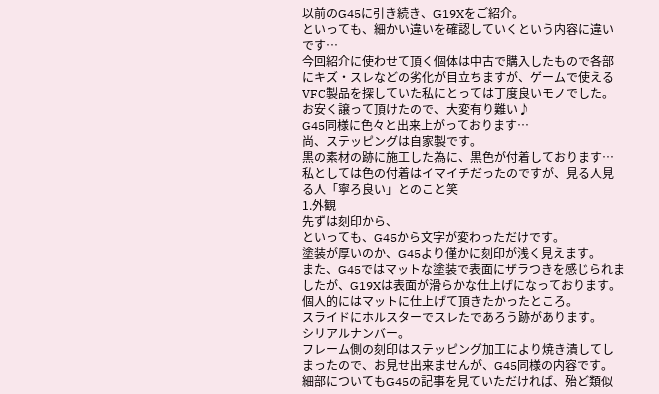以前のG45に引き続き、G19Xをご紹介。
といっても、細かい違いを確認していくという内容に違いです…
今回紹介に使わせて頂く個体は中古で購入したもので各部にキズ・スレなどの劣化が目立ちますが、ゲームで使えるVFC製品を探していた私にとっては丁度良いモノでした。
お安く譲って頂けたので、大変有り難い♪
G45同様に色々と出来上がっております…
尚、ステッピングは自家製です。
黒の素材の跡に施工した為に、黒色が付着しております…
私としては色の付着はイマイチだったのですが、見る人見る人「寧ろ良い」とのこと笑
1.外観
先ずは刻印から、
といっても、G45から文字が変わっただけです。
塗装が厚いのか、G45より僅かに刻印が浅く見えます。
また、G45ではマットな塗装で表面にザラつきを感じられましたが、G19Xは表面が滑らかな仕上げになっております。
個人的にはマットに仕上げて頂きたかったところ。
スライドにホルスターでスレたであろう跡があります。
シリアルナンバー。
フレーム側の刻印はステッピング加工により焼き潰してしまったので、お見せ出来ませんが、G45同様の内容です。
細部についてもG45の記事を見ていただければ、殆ど類似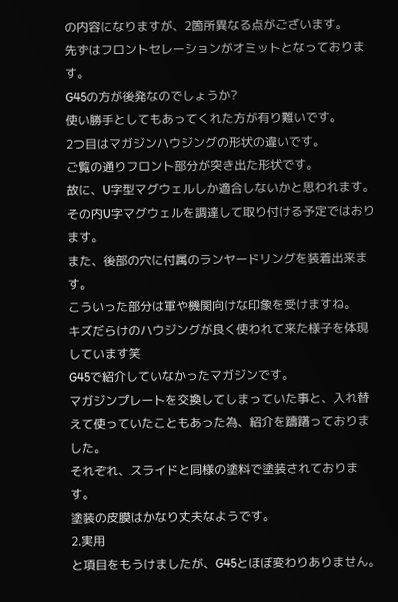の内容になりますが、2箇所異なる点がございます。
先ずはフロントセレーションがオミットとなっております。
G45の方が後発なのでしょうか?
使い勝手としてもあってくれた方が有り難いです。
2つ目はマガジンハウジングの形状の違いです。
ご覧の通りフロント部分が突き出た形状です。
故に、U字型マグウェルしか適合しないかと思われます。
その内U字マグウェルを調達して取り付ける予定ではおります。
また、後部の穴に付属のランヤードリングを装着出来ます。
こういった部分は軍や機関向けな印象を受けますね。
キズだらけのハウジングが良く使われて来た様子を体現しています笑
G45で紹介していなかったマガジンです。
マガジンプレートを交換してしまっていた事と、入れ替えて使っていたこともあった為、紹介を躊躇っておりました。
それぞれ、スライドと同様の塗料で塗装されております。
塗装の皮膜はかなり丈夫なようです。
2.実用
と項目をもうけましたが、G45とほぼ変わりありません。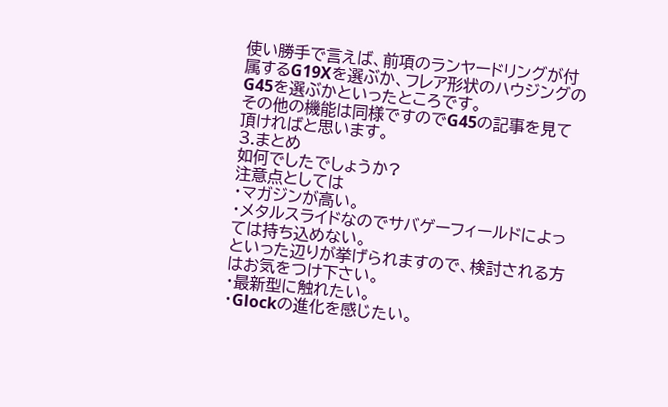使い勝手で言えば、前項のランヤードリングが付属するG19Xを選ぶか、フレア形状のハウジングのG45を選ぶかといったところです。
その他の機能は同様ですのでG45の記事を見て頂ければと思います。
3.まとめ
如何でしたでしょうか?
注意点としては
・マガジンが高い。
・メタルスライドなのでサバゲーフィールドによっては持ち込めない。
といった辺りが挙げられますので、検討される方はお気をつけ下さい。
・最新型に触れたい。
・Glockの進化を感じたい。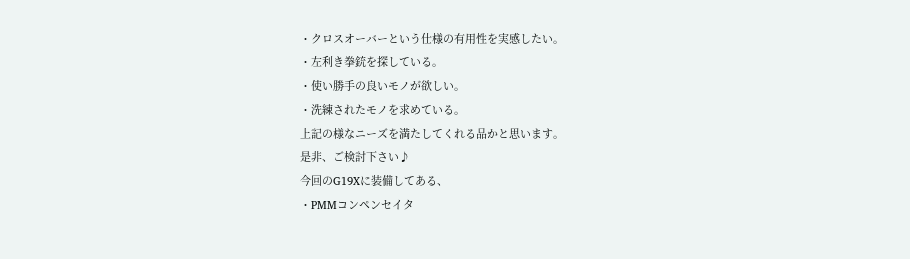・クロスオーバーという仕様の有用性を実感したい。
・左利き拳銃を探している。
・使い勝手の良いモノが欲しい。
・洗練されたモノを求めている。
上記の様なニーズを満たしてくれる品かと思います。
是非、ご検討下さい♪
今回のG19Xに装備してある、
・PMMコンペンセイタ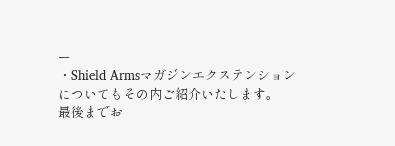ー
・Shield Armsマガジンエクステンション
についてもその内ご紹介いたします。
最後までお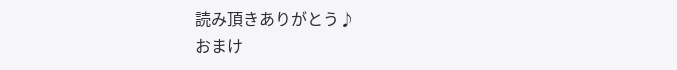読み頂きありがとう♪
おまけ